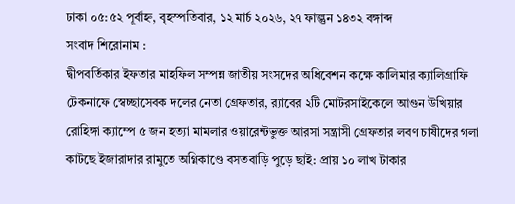ঢাকা ০৫:৫২ পূর্বাহ্ন, বৃহস্পতিবার, ১২ মার্চ ২০২৬, ২৭ ফাল্গুন ১৪৩২ বঙ্গাব্দ
সংবাদ শিরোনাম :
দ্বীপবর্তিকার ইফতার মাহফিল সম্পন্ন জাতীয় সংসদের অধিবেশন কক্ষে কালিমার ক্যালিগ্রাফি টেকনাফে স্বেচ্ছাসেবক দলের নেতা গ্রেফতার, র‌্যাবের ২টি মোটরসাইকেলে আগুন উখিয়ার রোহিঙ্গা ক্যাম্পে ৫ জন হত্যা মামলার ওয়ারেন্টভুক্ত আরসা সন্ত্রাসী গ্রেফতার লবণ চাষীদের গলা কাটছে ইজারাদার রামুতে অগ্নিকাণ্ডে বসতবাড়ি পুড়ে ছাই: প্রায় ১০ লাখ টাকার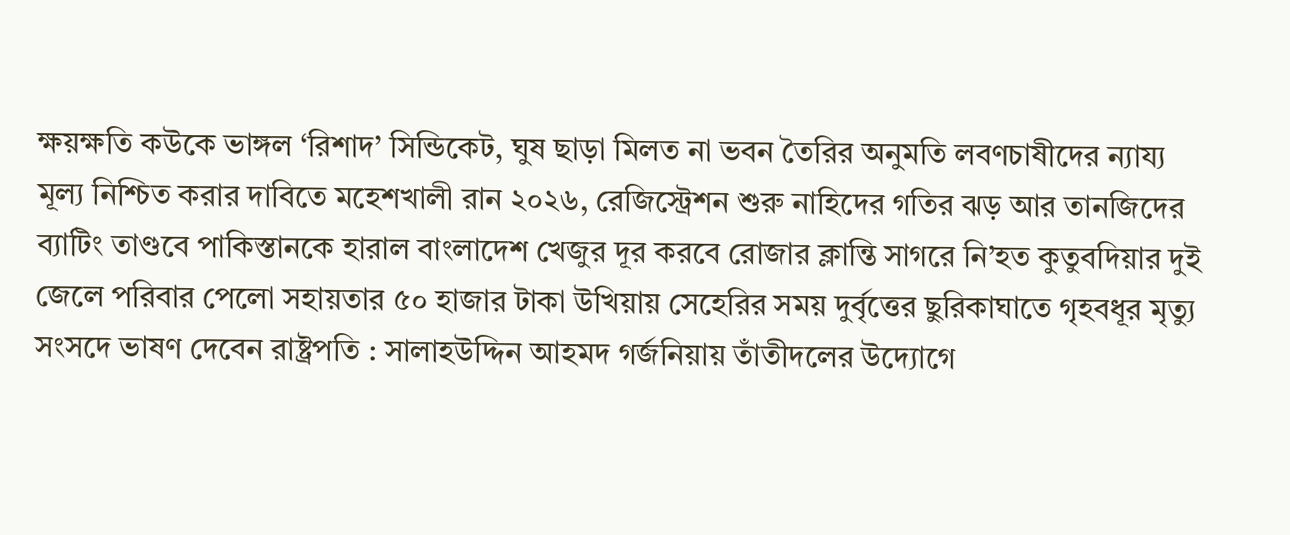ক্ষয়ক্ষতি কউকে ভাঙ্গল ‘রিশাদ’ সিন্ডিকেট, ঘুষ ছাড়া মিলত না ভবন তৈরির অনুমতি লবণচাষীদের ন্যায্য মূল্য নিশ্চিত করার দাবিতে মহেশখালী রান ২০২৬, রেজিস্ট্রেশন শুরু নাহিদের গতির ঝড় আর তানজিদের ব্যাটিং তাণ্ডবে পাকিস্তানকে হারাল বাংলাদেশ খেজুর দূর করবে রোজার ক্লান্তি সাগরে নি’হত কুতুবদিয়ার দুই জেলে পরিবার পেলো সহায়তার ৫০ হাজার টাকা উখিয়ায় সেহেরির সময় দুর্বৃত্তের ছুরিকাঘাতে গৃহবধূর মৃত্যু সংসদে ভাষণ দেবেন রাষ্ট্রপতি : সালাহউদ্দিন আহমদ গর্জনিয়ায় তাঁতীদলের উদ্যোগে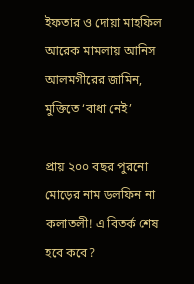ইফতার ও দোয়া মাহফিল আরেক মামলায় আনিস আলমগীরের জামিন, মুক্তিতে ‘বাধা নেই’

প্রায় ২০০ বছর পুরনো মোড়ের নাম ডলফিন না কলাতলী! এ বিতর্ক শেষ হবে কবে?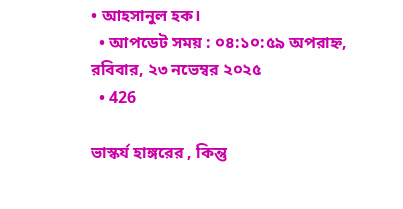• আহসানুল হক।
  • আপডেট সময় : ০৪:১০:৫৯ অপরাহ্ন, রবিবার, ২৩ নভেম্বর ২০২৫
  • 426

ভাস্কর্য হাঙ্গরের , কিন্তু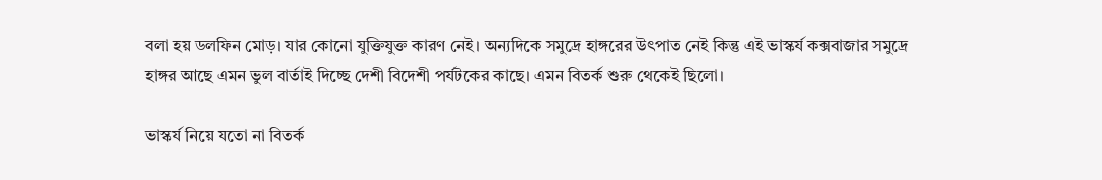বলা হয় ডলফিন মোড়। যার কোনো যুক্তিযুক্ত কারণ নেই। অন্যদিকে সমুদ্রে হাঙ্গরের উৎপাত নেই কিন্তু এই ভাস্কর্য কক্সবাজার সমুদ্রে হাঙ্গর আছে এমন ভুল বার্তাই দিচ্ছে দেশী বিদেশী পর্যটকের কাছে। এমন বিতর্ক শুরু থেকেই ছিলো।

ভাস্কর্য নিয়ে যতো না বিতর্ক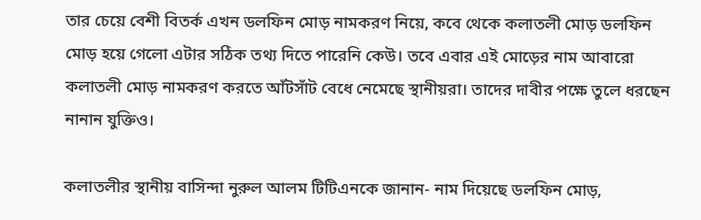তার চেয়ে বেশী বিতর্ক এখন ডলফিন মোড় নামকরণ নিয়ে, কবে থেকে কলাতলী মোড় ডলফিন মোড় হয়ে গেলো এটার সঠিক তথ্য দিতে পারেনি কেউ। তবে এবার এই মোড়ের নাম আবারো কলাতলী মোড় নামকরণ করতে আঁটসাঁট বেধে নেমেছে স্থানীয়রা। তাদের দাবীর পক্ষে তুলে ধরছেন নানান যুক্তিও।

কলাতলীর স্থানীয় বাসিন্দা নুরুল আলম টিটিএনকে জানান- নাম দিয়েছে ডলফিন মোড়,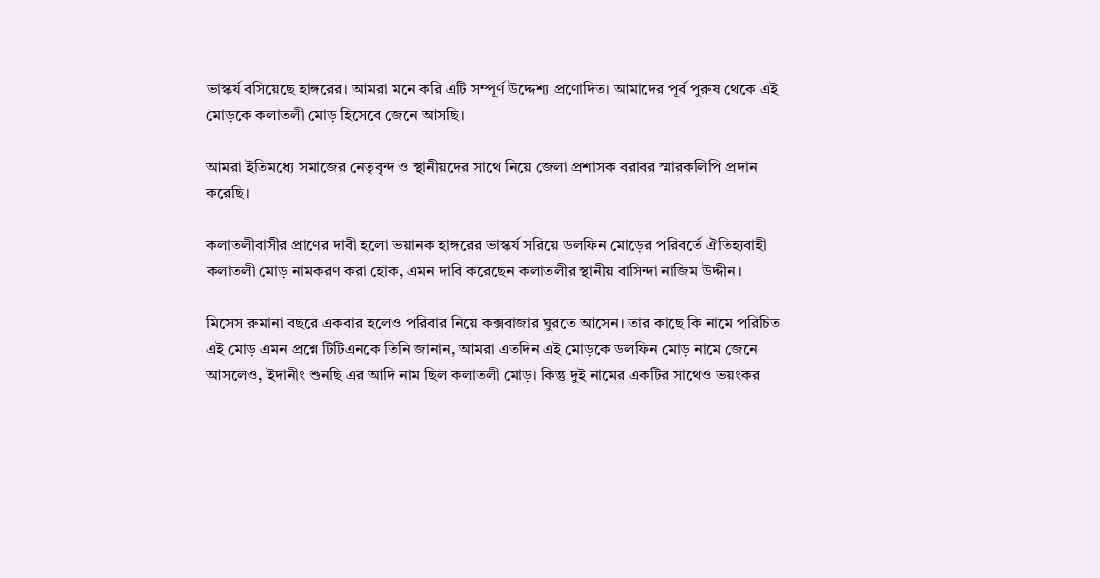ভাস্কর্য বসিয়েছে হাঙ্গরের। আমরা মনে করি এটি সম্পূর্ণ উদ্দেশ্য প্রণোদিত। আমাদের পূর্ব পুরুষ থেকে এই মোড়কে কলাতলী মোড় হিসেবে জেনে আসছি।

আমরা ইতিমধ্যে সমাজের নেতৃবৃন্দ ও স্থানীয়দের সাথে নিয়ে জেলা প্রশাসক বরাবর স্মারকলিপি প্রদান করেছি।

কলাতলীবাসীর প্রাণের দাবী হলো ভয়ানক হাঙ্গরের ভাস্কর্য সরিয়ে ডলফিন মোড়ের পরিবর্তে ঐতিহ্যবাহী কলাতলী মোড় নামকরণ করা হোক, এমন দাবি করেছেন কলাতলীর স্থানীয় বাসিন্দা নাজিম উদ্দীন।

মিসেস রুমানা বছরে একবার হলেও পরিবার নিয়ে কক্সবাজার ঘুরতে আসেন। তার কাছে কি নামে পরিচিত এই মোড় এমন প্রশ্নে টিটিএনকে তিনি জানান, আমরা এতদিন এই মোড়কে ডলফিন মোড় নামে জেনে আসলেও, ইদানীং শুনছি এর আদি নাম ছিল কলাতলী মোড়। কিন্তু দুই নামের একটির সাথেও ভয়ংকর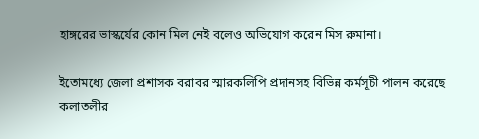হাঙ্গরের ভাস্কর্যের কোন মিল নেই বলেও অভিযোগ করেন মিস রুমানা।

ইতোমধ্যে জেলা প্রশাসক বরাবর স্মারকলিপি প্রদানসহ বিভিন্ন কর্মসূচী পালন করেছে কলাতলীর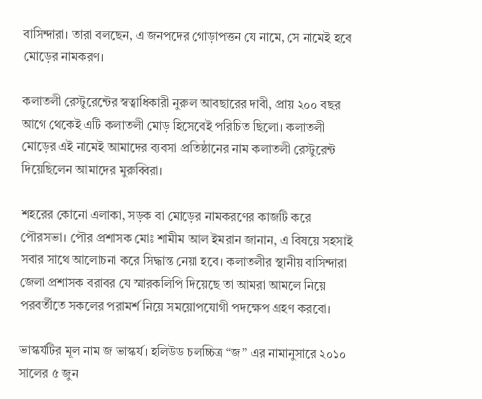বাসিন্দারা। তারা বলছেন, এ জনপদের গোড়াপত্তন যে নামে, সে নামেই হবে মোড়ের নামকরণ।

কলাতলী রেস্টুরেন্টের স্বত্বাধিকারী নুরুল আবছারের দাবী, প্রায় ২০০ বছর আগে থেকেই এটি কলাতলী মোড় হিসেবেই পরিচিত ছিলো। কলাতলী মোড়ের এই নামেই আমাদের ব্যবসা প্রতিষ্ঠানের নাম কলাতলী রেস্টুরেন্ট দিয়েছিলেন আমাদের মুরুব্বিরা।

শহরের কোনো এলাকা, সড়ক বা মোড়ের নামকরণের কাজটি করে পৌরসভা। পৌর প্রশাসক মোঃ শামীম আল ইমরান জানান, এ বিষয়ে সহসাই সবার সাথে আলোচনা করে সিদ্ধান্ত নেয়া হবে। কলাতলীর স্থানীয় বাসিন্দারা জেলা প্রশাসক বরাবর যে স্মারকলিপি দিয়েছে তা আমরা আমলে নিয়ে পরবর্তীতে সকলের পরামর্শ নিয়ে সময়োপযোগী পদক্ষেপ গ্রহণ করবো।

ভাস্কর্যটির মূল নাম জ ভাস্কর্য। হলিউড চলচ্চিত্র “জ” এর নামানুসারে ২০১০ সালের ৫ জুন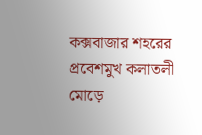কক্সবাজার শহরের প্রবেশমুখ কলাতলী মোড়ে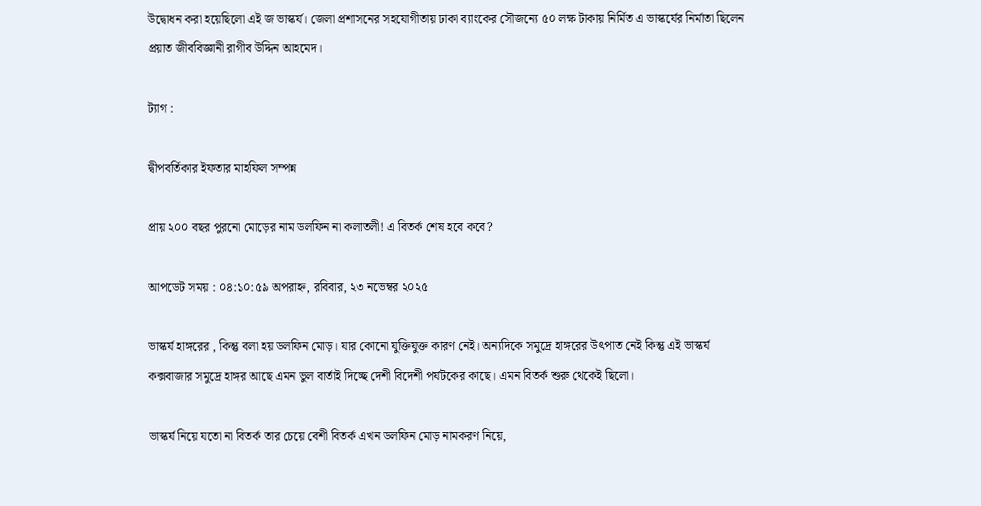উদ্বোধন করা হয়েছিলো এই জ ভাস্কর্য। জেলা প্রশাসনের সহযোগীতায় ঢাকা ব্যাংকের সৌজন্যে ৫০ লক্ষ টাকায় নির্মিত এ ভাস্কর্যের নির্মাতা ছিলেন প্রয়াত জীববিজ্ঞানী রাগীব উদ্দিন আহমেদ।

ট্যাগ :

দ্বীপবর্তিকার ইফতার মাহফিল সম্পন্ন

প্রায় ২০০ বছর পুরনো মোড়ের নাম ডলফিন না কলাতলী! এ বিতর্ক শেষ হবে কবে?

আপডেট সময় : ০৪:১০:৫৯ অপরাহ্ন, রবিবার, ২৩ নভেম্বর ২০২৫

ভাস্কর্য হাঙ্গরের , কিন্তু বলা হয় ডলফিন মোড়। যার কোনো যুক্তিযুক্ত কারণ নেই। অন্যদিকে সমুদ্রে হাঙ্গরের উৎপাত নেই কিন্তু এই ভাস্কর্য কক্সবাজার সমুদ্রে হাঙ্গর আছে এমন ভুল বার্তাই দিচ্ছে দেশী বিদেশী পর্যটকের কাছে। এমন বিতর্ক শুরু থেকেই ছিলো।

ভাস্কর্য নিয়ে যতো না বিতর্ক তার চেয়ে বেশী বিতর্ক এখন ডলফিন মোড় নামকরণ নিয়ে,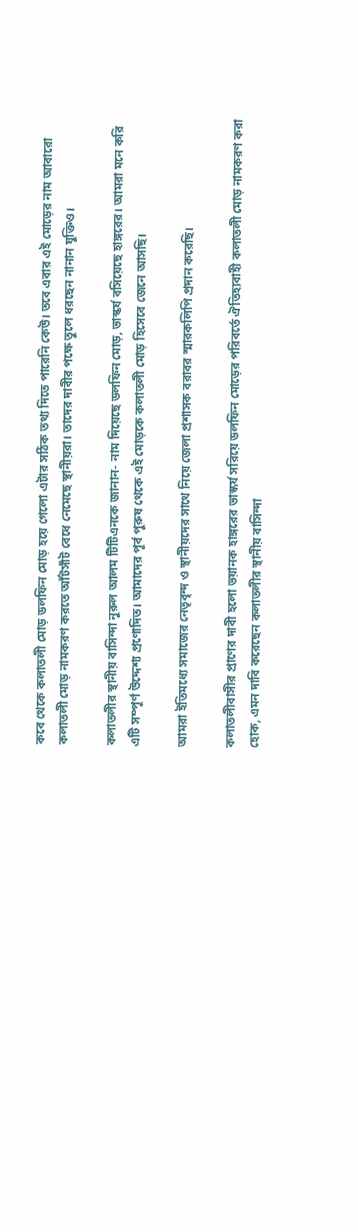কবে থেকে কলাতলী মোড় ডলফিন মোড় হয়ে গেলো এটার সঠিক তথ্য দিতে পারেনি কেউ। তবে এবার এই মোড়ের নাম আবারো কলাতলী মোড় নামকরণ করতে আঁটসাঁট বেধে নেমেছে স্থানীয়রা। তাদের দাবীর পক্ষে তুলে ধরছেন নানান যুক্তিও।

কলাতলীর স্থানীয় বাসিন্দা নুরুল আলম টিটিএনকে জানান- নাম দিয়েছে ডলফিন মোড়, ভাস্কর্য বসিয়েছে হাঙ্গরের। আমরা মনে করি এটি সম্পূর্ণ উদ্দেশ্য প্রণোদিত। আমাদের পূর্ব পুরুষ থেকে এই মোড়কে কলাতলী মোড় হিসেবে জেনে আসছি।

আমরা ইতিমধ্যে সমাজের নেতৃবৃন্দ ও স্থানীয়দের সাথে নিয়ে জেলা প্রশাসক বরাবর স্মারকলিপি প্রদান করেছি।

কলাতলীবাসীর প্রাণের দাবী হলো ভয়ানক হাঙ্গরের ভাস্কর্য সরিয়ে ডলফিন মোড়ের পরিবর্তে ঐতিহ্যবাহী কলাতলী মোড় নামকরণ করা হোক, এমন দাবি করেছেন কলাতলীর স্থানীয় বাসিন্দা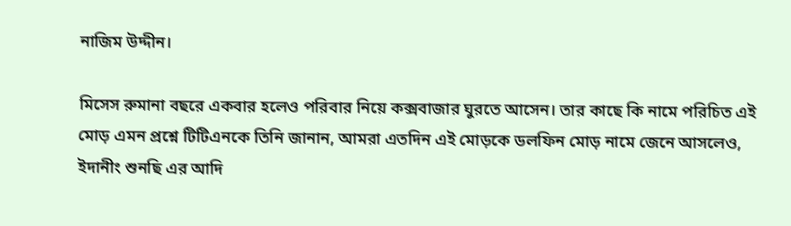নাজিম উদ্দীন।

মিসেস রুমানা বছরে একবার হলেও পরিবার নিয়ে কক্সবাজার ঘুরতে আসেন। তার কাছে কি নামে পরিচিত এই মোড় এমন প্রশ্নে টিটিএনকে তিনি জানান, আমরা এতদিন এই মোড়কে ডলফিন মোড় নামে জেনে আসলেও, ইদানীং শুনছি এর আদি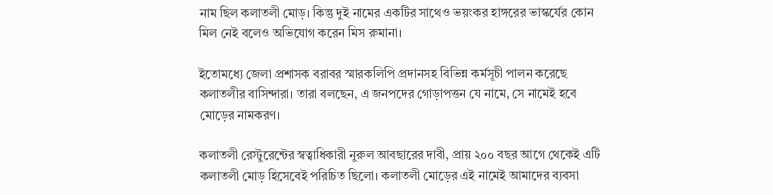নাম ছিল কলাতলী মোড়। কিন্তু দুই নামের একটির সাথেও ভয়ংকর হাঙ্গরের ভাস্কর্যের কোন মিল নেই বলেও অভিযোগ করেন মিস রুমানা।

ইতোমধ্যে জেলা প্রশাসক বরাবর স্মারকলিপি প্রদানসহ বিভিন্ন কর্মসূচী পালন করেছে কলাতলীর বাসিন্দারা। তারা বলছেন, এ জনপদের গোড়াপত্তন যে নামে, সে নামেই হবে মোড়ের নামকরণ।

কলাতলী রেস্টুরেন্টের স্বত্বাধিকারী নুরুল আবছারের দাবী, প্রায় ২০০ বছর আগে থেকেই এটি কলাতলী মোড় হিসেবেই পরিচিত ছিলো। কলাতলী মোড়ের এই নামেই আমাদের ব্যবসা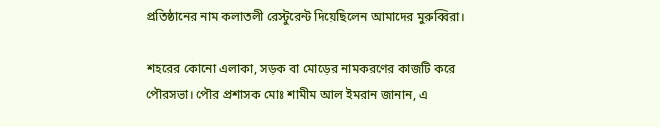প্রতিষ্ঠানের নাম কলাতলী রেস্টুরেন্ট দিয়েছিলেন আমাদের মুরুব্বিরা।

শহরের কোনো এলাকা, সড়ক বা মোড়ের নামকরণের কাজটি করে পৌরসভা। পৌর প্রশাসক মোঃ শামীম আল ইমরান জানান, এ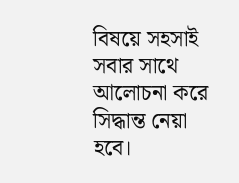বিষয়ে সহসাই সবার সাথে আলোচনা করে সিদ্ধান্ত নেয়া হবে।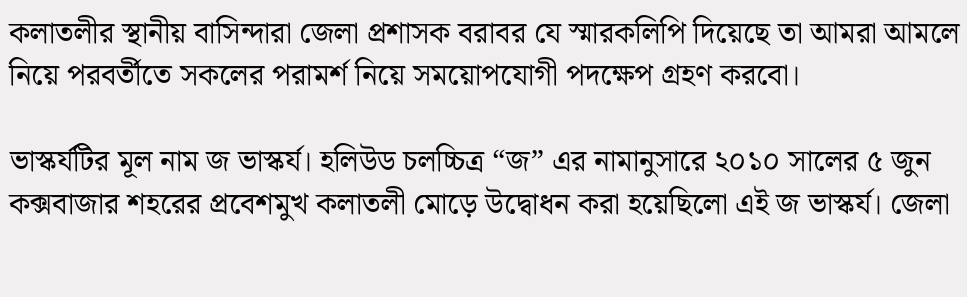কলাতলীর স্থানীয় বাসিন্দারা জেলা প্রশাসক বরাবর যে স্মারকলিপি দিয়েছে তা আমরা আমলে নিয়ে পরবর্তীতে সকলের পরামর্শ নিয়ে সময়োপযোগী পদক্ষেপ গ্রহণ করবো।

ভাস্কর্যটির মূল নাম জ ভাস্কর্য। হলিউড চলচ্চিত্র “জ” এর নামানুসারে ২০১০ সালের ৫ জুন কক্সবাজার শহরের প্রবেশমুখ কলাতলী মোড়ে উদ্বোধন করা হয়েছিলো এই জ ভাস্কর্য। জেলা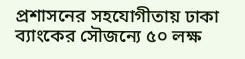প্রশাসনের সহযোগীতায় ঢাকা ব্যাংকের সৌজন্যে ৫০ লক্ষ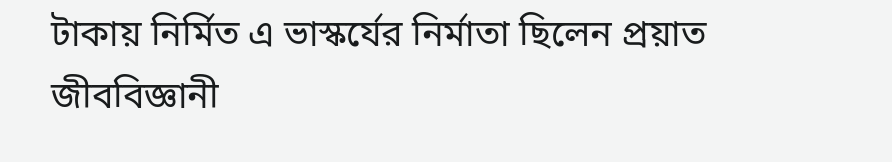টাকায় নির্মিত এ ভাস্কর্যের নির্মাতা ছিলেন প্রয়াত জীববিজ্ঞানী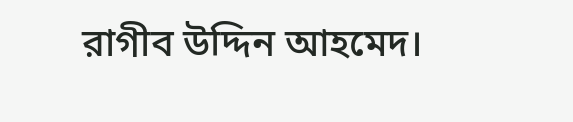রাগীব উদ্দিন আহমেদ।